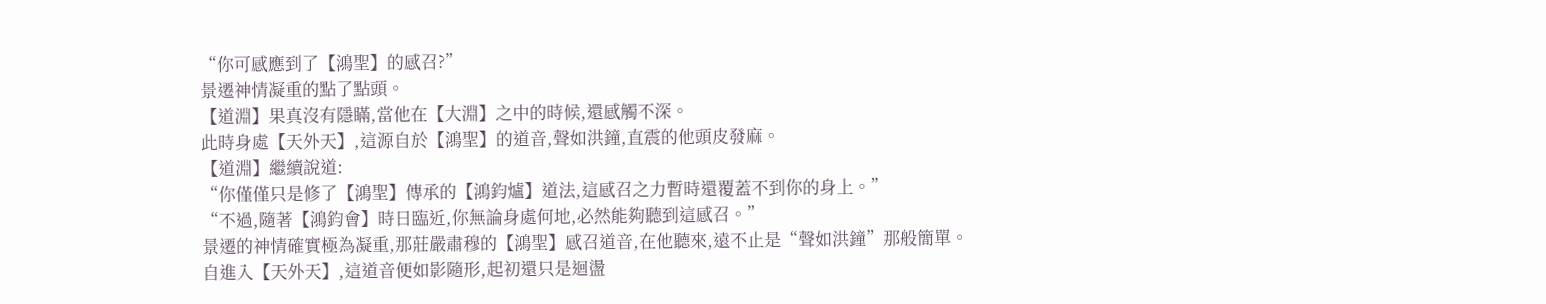“你可感應到了【鴻聖】的感召?”
景遷神情凝重的點了點頭。
【道淵】果真沒有隱瞞,當他在【大淵】之中的時候,還感觸不深。
此時身處【天外天】,這源自於【鴻聖】的道音,聲如洪鐘,直震的他頭皮發麻。
【道淵】繼續說道:
“你僅僅只是修了【鴻聖】傳承的【鴻鈞爐】道法,這感召之力暫時還覆蓋不到你的身上。”
“不過,隨著【鴻鈞會】時日臨近,你無論身處何地,必然能夠聽到這感召。”
景遷的神情確實極為凝重,那莊嚴肅穆的【鴻聖】感召道音,在他聽來,遠不止是“聲如洪鐘”那般簡單。
自進入【天外天】,這道音便如影隨形,起初還只是迴盪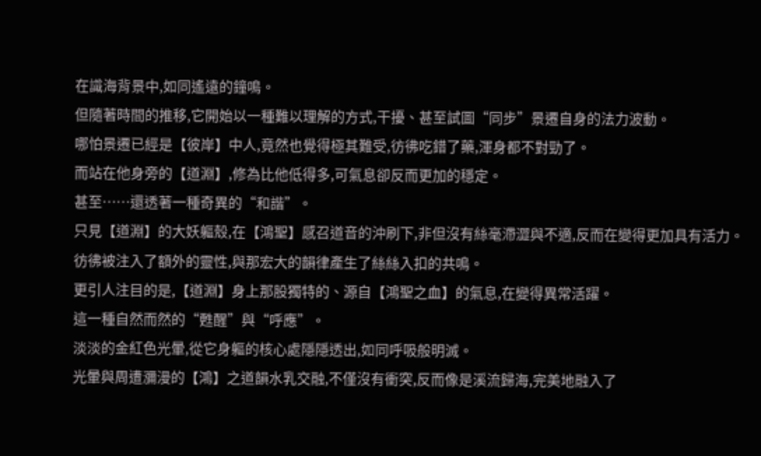在識海背景中,如同遙遠的鐘鳴。
但隨著時間的推移,它開始以一種難以理解的方式,干擾、甚至試圖“同步”景遷自身的法力波動。
哪怕景遷已經是【彼岸】中人,竟然也覺得極其難受,彷彿吃錯了藥,渾身都不對勁了。
而站在他身旁的【道淵】,修為比他低得多,可氣息卻反而更加的穩定。
甚至……還透著一種奇異的“和諧”。
只見【道淵】的大妖軀殼,在【鴻聖】感召道音的沖刷下,非但沒有絲毫滯澀與不適,反而在變得更加具有活力。
彷彿被注入了額外的靈性,與那宏大的韻律產生了絲絲入扣的共鳴。
更引人注目的是,【道淵】身上那股獨特的、源自【鴻聖之血】的氣息,在變得異常活躍。
這一種自然而然的“甦醒”與“呼應”。
淡淡的金紅色光暈,從它身軀的核心處隱隱透出,如同呼吸般明滅。
光暈與周遭瀰漫的【鴻】之道韻水乳交融,不僅沒有衝突,反而像是溪流歸海,完美地融入了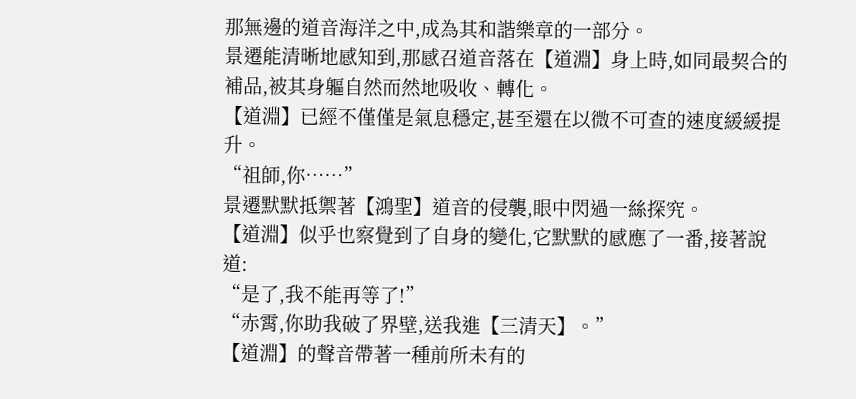那無邊的道音海洋之中,成為其和諧樂章的一部分。
景遷能清晰地感知到,那感召道音落在【道淵】身上時,如同最契合的補品,被其身軀自然而然地吸收、轉化。
【道淵】已經不僅僅是氣息穩定,甚至還在以微不可查的速度緩緩提升。
“祖師,你……”
景遷默默抵禦著【鴻聖】道音的侵襲,眼中閃過一絲探究。
【道淵】似乎也察覺到了自身的變化,它默默的感應了一番,接著說道:
“是了,我不能再等了!”
“赤霄,你助我破了界壁,送我進【三清天】。”
【道淵】的聲音帶著一種前所未有的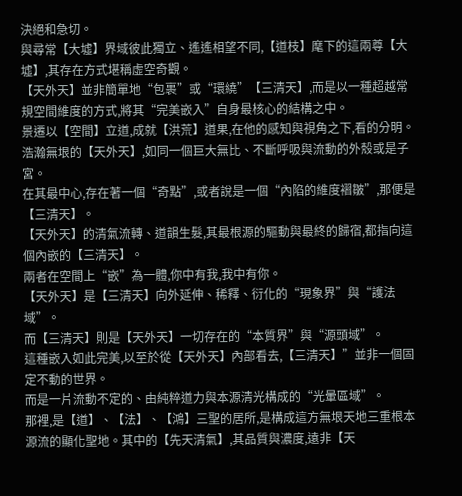決絕和急切。
與尋常【大墟】界域彼此獨立、遙遙相望不同,【道枝】麾下的這兩尊【大墟】,其存在方式堪稱虛空奇觀。
【天外天】並非簡單地“包裹”或“環繞”【三清天】,而是以一種超越常規空間維度的方式,將其“完美嵌入”自身最核心的結構之中。
景遷以【空間】立道,成就【洪荒】道果,在他的感知與視角之下,看的分明。
浩瀚無垠的【天外天】,如同一個巨大無比、不斷呼吸與流動的外殼或是子宮。
在其最中心,存在著一個“奇點”,或者說是一個“內陷的維度褶皺”,那便是【三清天】。
【天外天】的清氣流轉、道韻生髮,其最根源的驅動與最終的歸宿,都指向這個內嵌的【三清天】。
兩者在空間上“嵌”為一體,你中有我,我中有你。
【天外天】是【三清天】向外延伸、稀釋、衍化的“現象界”與“護法域”。
而【三清天】則是【天外天】一切存在的“本質界”與“源頭域”。
這種嵌入如此完美,以至於從【天外天】內部看去,【三清天】”並非一個固定不動的世界。
而是一片流動不定的、由純粹道力與本源清光構成的“光暈區域”。
那裡,是【道】、【法】、【鴻】三聖的居所,是構成這方無垠天地三重根本源流的顯化聖地。其中的【先天清氣】,其品質與濃度,遠非【天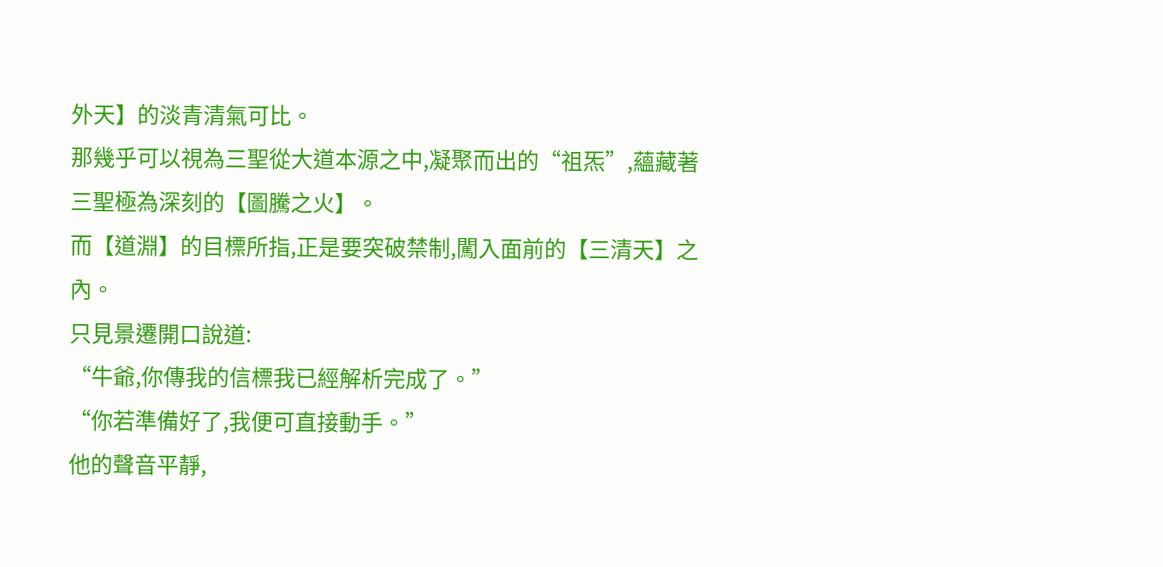外天】的淡青清氣可比。
那幾乎可以視為三聖從大道本源之中,凝聚而出的“祖炁”,蘊藏著三聖極為深刻的【圖騰之火】。
而【道淵】的目標所指,正是要突破禁制,闖入面前的【三清天】之內。
只見景遷開口說道:
“牛爺,你傳我的信標我已經解析完成了。”
“你若準備好了,我便可直接動手。”
他的聲音平靜,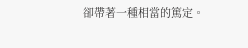卻帶著一種相當的篤定。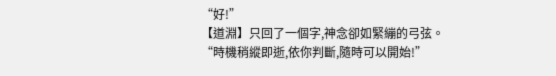“好!”
【道淵】只回了一個字,神念卻如緊繃的弓弦。
“時機稍縱即逝,依你判斷,隨時可以開始!”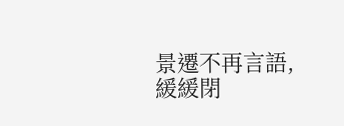景遷不再言語,緩緩閉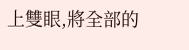上雙眼,將全部的